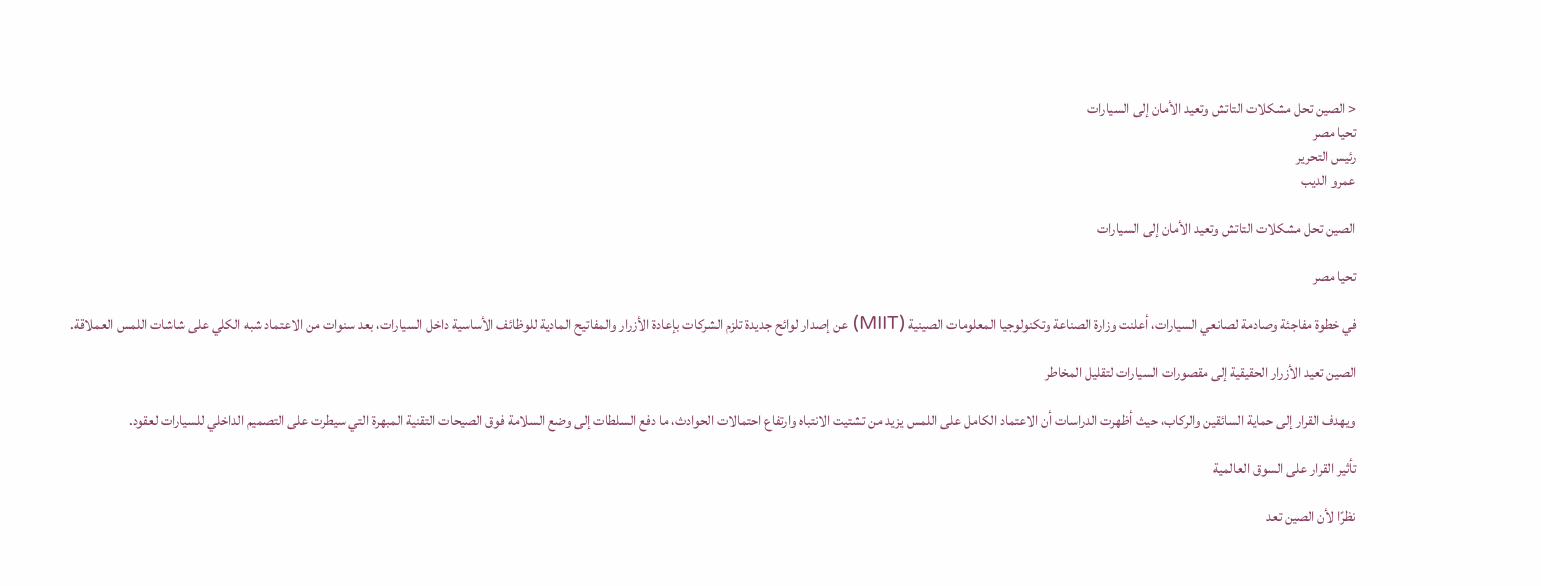< الصين تحل مشكلات التاتش وتعيد الأمان إلى السيارات
تحيا مصر
رئيس التحرير
عمرو الديب

الصين تحل مشكلات التاتش وتعيد الأمان إلى السيارات

تحيا مصر

في خطوة مفاجئة وصادمة لصانعي السيارات، أعلنت وزارة الصناعة وتكنولوجيا المعلومات الصينية (MIIT) عن إصدار لوائح جديدة تلزم الشركات بإعادة الأزرار والمفاتيح المادية للوظائف الأساسية داخل السيارات، بعد سنوات من الاعتماد شبه الكلي على شاشات اللمس العملاقة.

الصين تعيد الأزرار الحقيقية إلى مقصورات السيارات لتقليل المخاطر

ويهدف القرار إلى حماية السائقين والركاب، حيث أظهرت الدراسات أن الاعتماد الكامل على اللمس يزيد من تشتيت الانتباه وارتفاع احتمالات الحوادث، ما دفع السلطات إلى وضع السلامة فوق الصيحات التقنية المبهرة التي سيطرت على التصميم الداخلي للسيارات لعقود.

تأثير القرار على السوق العالمية

نظرًا لأن الصين تعد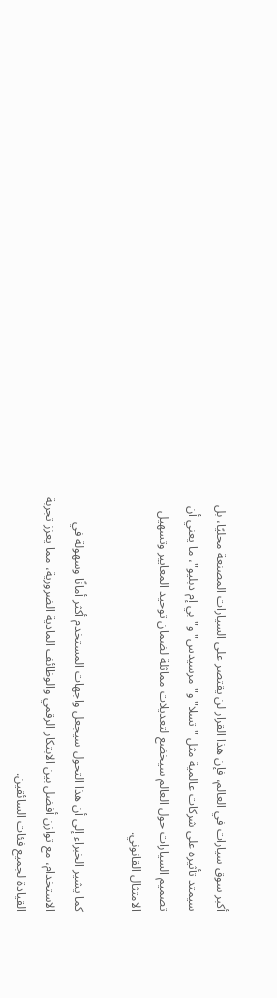أكبر سوق سيارات في العالم، فإن هذا القرار لن يقتصر على السيارات المصنعة محليًا، بل سيمتد تأثيره على شركات عالمية مثل "تسلا" و"مرسيدس" و"بي إم دبليو"، ما يعني أن تصميم السيارات حول العالم سيخضع لتعديلات مماثلة لضمان توحيد المعايير وتسهيل الامتثال القانوني.

كما يشير الخبراء إلى أن هذا التحول سيجعل واجهات المستخدم أكثر أمانًا وسهولة في الاستخدام، مع توازن أفضل بين الابتكار الرقمي والوظائف المادية الضرورية، مما يعزز تجربة القيادة لجميع فئات السائقين.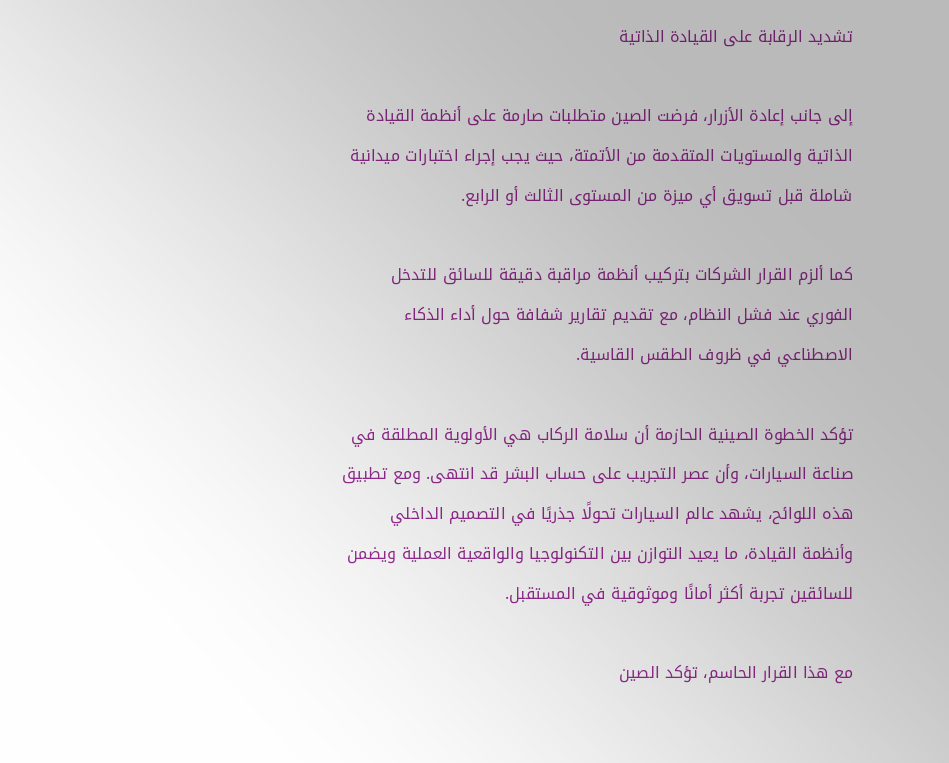تشديد الرقابة على القيادة الذاتية

إلى جانب إعادة الأزرار، فرضت الصين متطلبات صارمة على أنظمة القيادة الذاتية والمستويات المتقدمة من الأتمتة، حيث يجب إجراء اختبارات ميدانية شاملة قبل تسويق أي ميزة من المستوى الثالث أو الرابع.

كما ألزم القرار الشركات بتركيب أنظمة مراقبة دقيقة للسائق للتدخل الفوري عند فشل النظام، مع تقديم تقارير شفافة حول أداء الذكاء الاصطناعي في ظروف الطقس القاسية.

تؤكد الخطوة الصينية الحازمة أن سلامة الركاب هي الأولوية المطلقة في صناعة السيارات، وأن عصر التجريب على حساب البشر قد انتهى. ومع تطبيق هذه اللوائح، يشهد عالم السيارات تحولًا جذريًا في التصميم الداخلي وأنظمة القيادة، ما يعيد التوازن بين التكنولوجيا والواقعية العملية ويضمن للسائقين تجربة أكثر أمانًا وموثوقية في المستقبل.

مع هذا القرار الحاسم، تؤكد الصين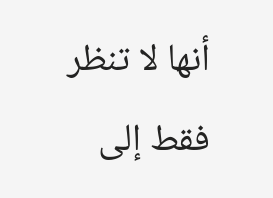أنها لا تنظر فقط إلى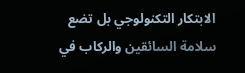الابتكار التكنولوجي بل تضع سلامة السائقين والركاب في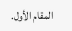المقام الأول.